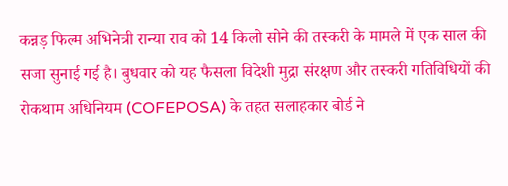कन्नड़ फिल्म अभिनेत्री रान्या राव को 14 किलो सोने की तस्करी के मामले में एक साल की सजा सुनाई गई है। बुधवार को यह फैसला विदेशी मुद्रा संरक्षण और तस्करी गतिविधियों की रोकथाम अधिनियम (COFEPOSA) के तहत सलाहकार बोर्ड ने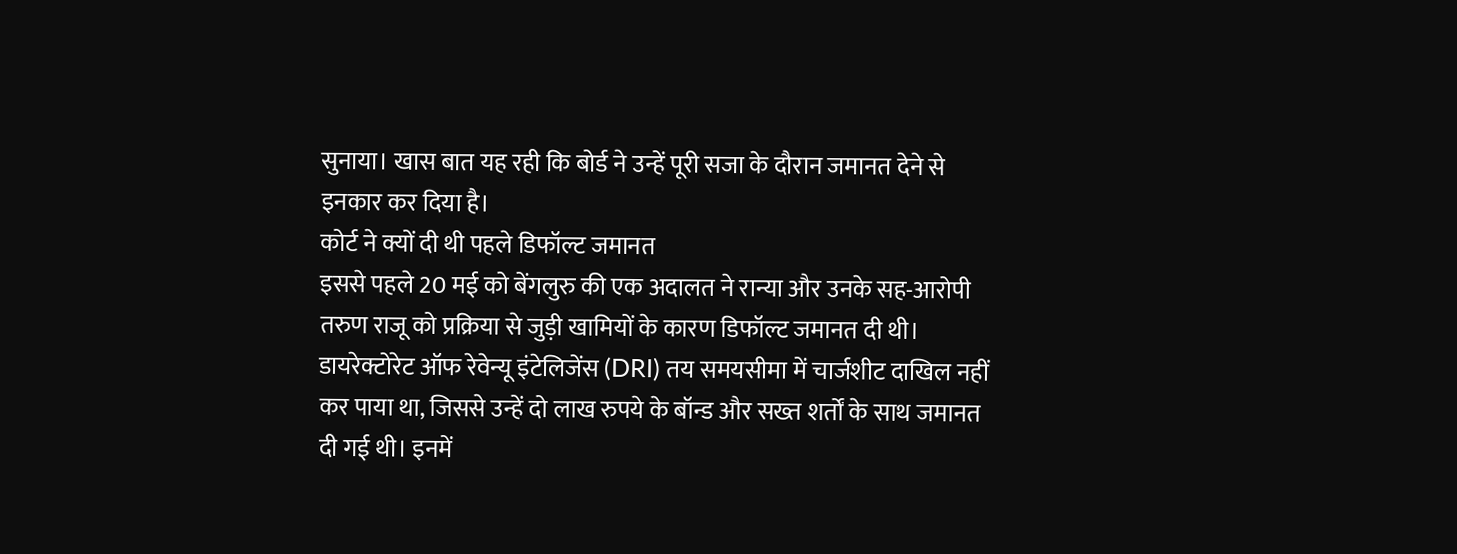सुनाया। खास बात यह रही कि बोर्ड ने उन्हें पूरी सजा के दौरान जमानत देने से इनकार कर दिया है।
कोर्ट ने क्यों दी थी पहले डिफॉल्ट जमानत
इससे पहले 20 मई को बेंगलुरु की एक अदालत ने रान्या और उनके सह-आरोपी तरुण राजू को प्रक्रिया से जुड़ी खामियों के कारण डिफॉल्ट जमानत दी थी। डायरेक्टोरेट ऑफ रेवेन्यू इंटेलिजेंस (DRI) तय समयसीमा में चार्जशीट दाखिल नहीं कर पाया था, जिससे उन्हें दो लाख रुपये के बॉन्ड और सख्त शर्तों के साथ जमानत दी गई थी। इनमें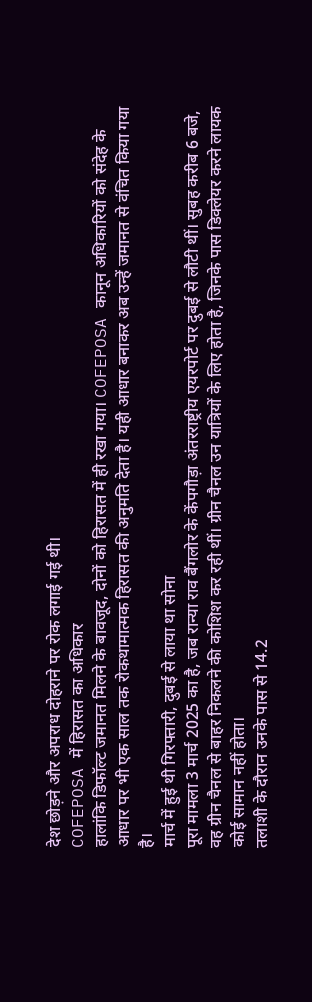देश छोड़ने और अपराध दोहराने पर रोक लगाई गई थी।
COFEPOSA में हिरासत का अधिकार
हालांकि डिफॉल्ट जमानत मिलने के बावजूद, दोनों को हिरासत में ही रखा गया। COFEPOSA कानून अधिकारियों को संदेह के आधार पर भी एक साल तक रोकथामात्मक हिरासत की अनुमति देता है। यही आधार बनाकर अब उन्हें जमानत से वंचित किया गया है।
मार्च में हुई थी गिरफ्तारी, दुबई से लाया था सोना
पूरा मामला 3 मार्च 2025 का है, जब रान्या राव बैंगलोर के केंपगौड़ा अंतरराष्ट्रीय एयरपोर्ट पर दुबई से लौटी थीं। सुबह करीब 6 बजे, वह ग्रीन चैनल से बाहर निकलने की कोशिश कर रही थीं। ग्रीन चैनल उन यात्रियों के लिए होता है, जिनके पास डिक्लेयर करने लायक कोई सामान नहीं होता।
तलाशी के दौरान उनके पास से 14.2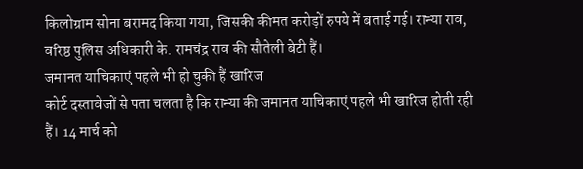किलोग्राम सोना बरामद किया गया, जिसकी कीमत करोड़ों रुपये में बताई गई। रान्या राव, वरिष्ठ पुलिस अधिकारी के. रामचंद्र राव की सौतेली बेटी हैं।
जमानत याचिकाएं पहले भी हो चुकी हैं खारिज
कोर्ट दस्तावेजों से पता चलता है कि रान्या की जमानत याचिकाएं पहले भी खारिज होती रही हैं। 14 मार्च को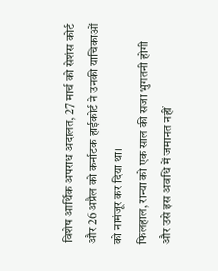विशेष आर्थिक अपराध अदालत, 27 मार्च को सेशंस कोर्ट और 26 अप्रैल को कर्नाटक हाईकोर्ट ने उनकी याचिकाओं को नामंजूर कर दिया था।
फिलहाल, रान्या को एक साल की सजा भुगतनी होगी और उसे इस अवधि में जमानत नहीं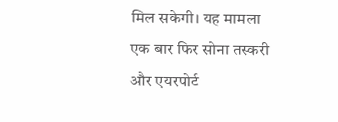मिल सकेगी। यह मामला एक बार फिर सोना तस्करी और एयरपोर्ट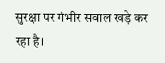सुरक्षा पर गंभीर सवाल खड़े कर रहा है।